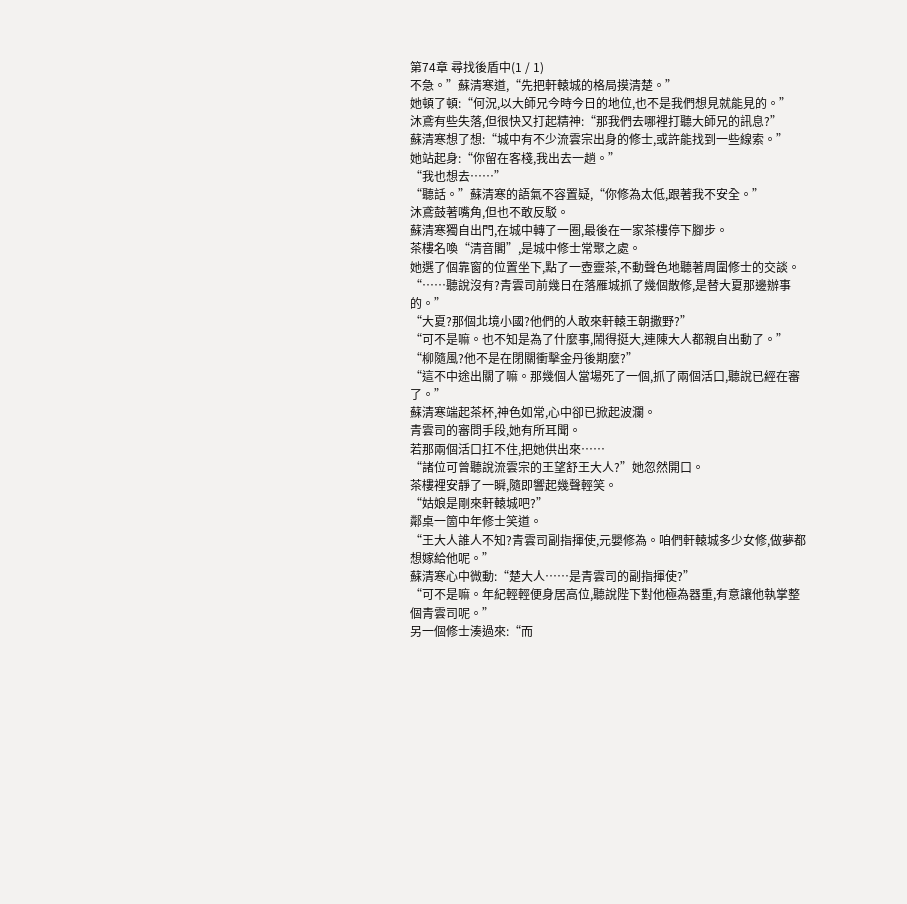第74章 尋找後盾中(1 / 1)
不急。”蘇清寒道,“先把軒轅城的格局摸清楚。”
她頓了頓:“何況,以大師兄今時今日的地位,也不是我們想見就能見的。”
沐鳶有些失落,但很快又打起精神:“那我們去哪裡打聽大師兄的訊息?”
蘇清寒想了想:“城中有不少流雲宗出身的修士,或許能找到一些線索。”
她站起身:“你留在客棧,我出去一趟。”
“我也想去……”
“聽話。”蘇清寒的語氣不容置疑,“你修為太低,跟著我不安全。”
沐鳶鼓著嘴角,但也不敢反駁。
蘇清寒獨自出門,在城中轉了一圈,最後在一家茶樓停下腳步。
茶樓名喚“清音閣”,是城中修士常聚之處。
她選了個靠窗的位置坐下,點了一壺靈茶,不動聲色地聽著周圍修士的交談。
“……聽說沒有?青雲司前幾日在落雁城抓了幾個散修,是替大夏那邊辦事的。”
“大夏?那個北境小國?他們的人敢來軒轅王朝撒野?”
“可不是嘛。也不知是為了什麼事,鬧得挺大,連陳大人都親自出動了。”
“柳隨風?他不是在閉關衝擊金丹後期麼?”
“這不中途出關了嘛。那幾個人當場死了一個,抓了兩個活口,聽說已經在審了。”
蘇清寒端起茶杯,神色如常,心中卻已掀起波瀾。
青雲司的審問手段,她有所耳聞。
若那兩個活口扛不住,把她供出來……
“諸位可曾聽說流雲宗的王望舒王大人?”她忽然開口。
茶樓裡安靜了一瞬,隨即響起幾聲輕笑。
“姑娘是剛來軒轅城吧?”
鄰桌一箇中年修士笑道。
“王大人誰人不知?青雲司副指揮使,元嬰修為。咱們軒轅城多少女修,做夢都想嫁給他呢。”
蘇清寒心中微動:“楚大人……是青雲司的副指揮使?”
“可不是嘛。年紀輕輕便身居高位,聽說陛下對他極為器重,有意讓他執掌整個青雲司呢。”
另一個修士湊過來:“而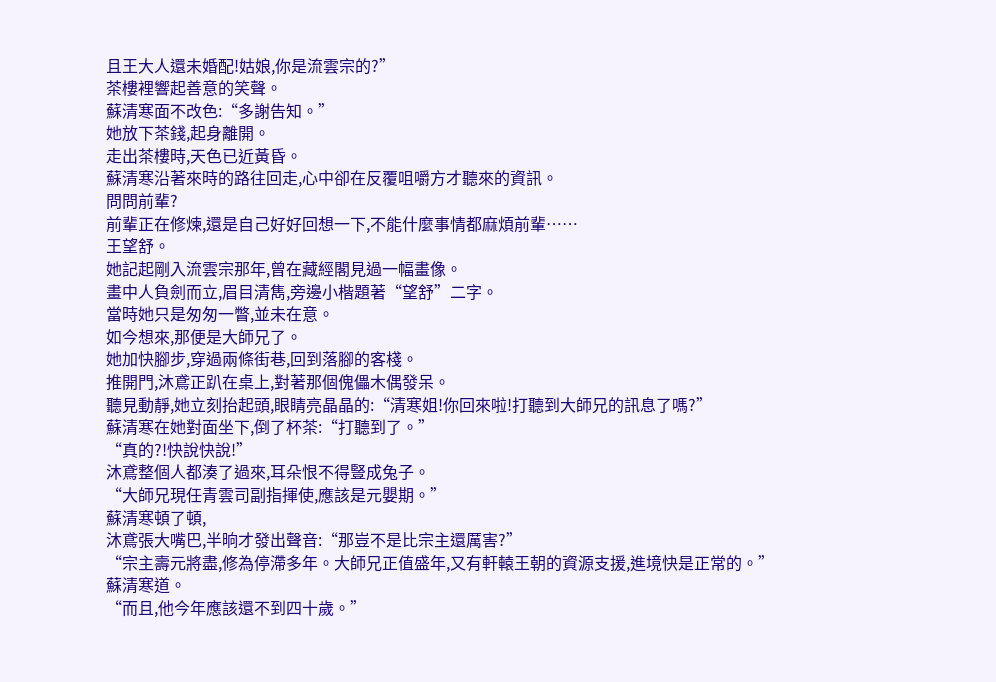且王大人還未婚配!姑娘,你是流雲宗的?”
茶樓裡響起善意的笑聲。
蘇清寒面不改色:“多謝告知。”
她放下茶錢,起身離開。
走出茶樓時,天色已近黃昏。
蘇清寒沿著來時的路往回走,心中卻在反覆咀嚼方才聽來的資訊。
問問前輩?
前輩正在修煉,還是自己好好回想一下,不能什麼事情都麻煩前輩……
王望舒。
她記起剛入流雲宗那年,曾在藏經閣見過一幅畫像。
畫中人負劍而立,眉目清雋,旁邊小楷題著“望舒”二字。
當時她只是匆匆一瞥,並未在意。
如今想來,那便是大師兄了。
她加快腳步,穿過兩條街巷,回到落腳的客棧。
推開門,沐鳶正趴在桌上,對著那個傀儡木偶發呆。
聽見動靜,她立刻抬起頭,眼睛亮晶晶的:“清寒姐!你回來啦!打聽到大師兄的訊息了嗎?”
蘇清寒在她對面坐下,倒了杯茶:“打聽到了。”
“真的?!快說快說!”
沐鳶整個人都湊了過來,耳朵恨不得豎成兔子。
“大師兄現任青雲司副指揮使,應該是元嬰期。”
蘇清寒頓了頓,
沐鳶張大嘴巴,半晌才發出聲音:“那豈不是比宗主還厲害?”
“宗主壽元將盡,修為停滯多年。大師兄正值盛年,又有軒轅王朝的資源支援,進境快是正常的。”
蘇清寒道。
“而且,他今年應該還不到四十歲。”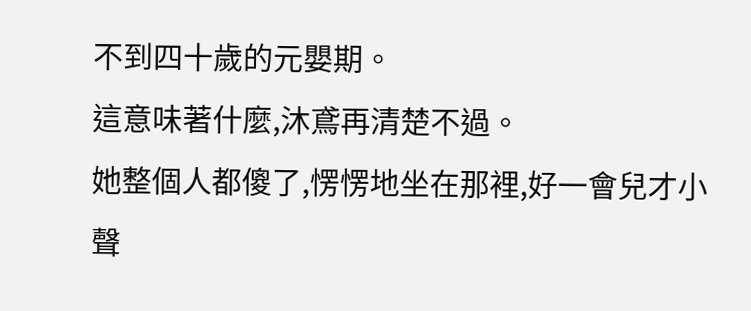不到四十歲的元嬰期。
這意味著什麼,沐鳶再清楚不過。
她整個人都傻了,愣愣地坐在那裡,好一會兒才小聲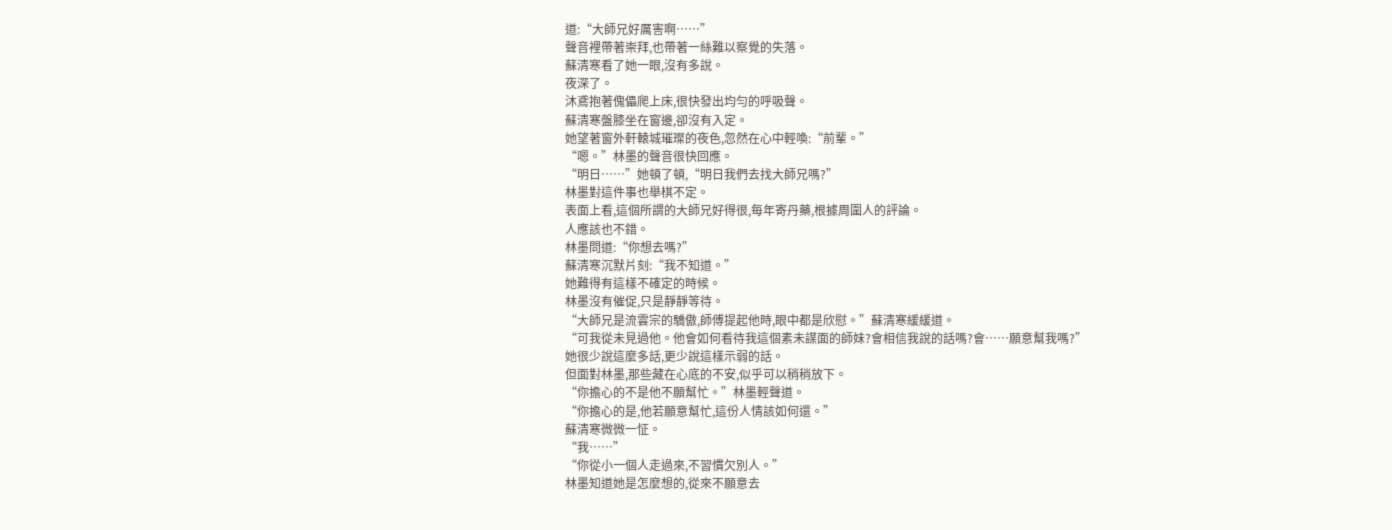道:“大師兄好厲害啊……”
聲音裡帶著崇拜,也帶著一絲難以察覺的失落。
蘇清寒看了她一眼,沒有多說。
夜深了。
沐鳶抱著傀儡爬上床,很快發出均勻的呼吸聲。
蘇清寒盤膝坐在窗邊,卻沒有入定。
她望著窗外軒轅城璀璨的夜色,忽然在心中輕喚:“前輩。”
“嗯。”林墨的聲音很快回應。
“明日……”她頓了頓,“明日我們去找大師兄嗎?”
林墨對這件事也舉棋不定。
表面上看,這個所謂的大師兄好得很,每年寄丹藥,根據周圍人的評論。
人應該也不錯。
林墨問道:“你想去嗎?”
蘇清寒沉默片刻:“我不知道。”
她難得有這樣不確定的時候。
林墨沒有催促,只是靜靜等待。
“大師兄是流雲宗的驕傲,師傅提起他時,眼中都是欣慰。”蘇清寒緩緩道。
“可我從未見過他。他會如何看待我這個素未謀面的師妹?會相信我說的話嗎?會……願意幫我嗎?”
她很少說這麼多話,更少說這樣示弱的話。
但面對林墨,那些藏在心底的不安,似乎可以稍稍放下。
“你擔心的不是他不願幫忙。”林墨輕聲道。
“你擔心的是,他若願意幫忙,這份人情該如何還。”
蘇清寒微微一怔。
“我……”
“你從小一個人走過來,不習慣欠別人。”
林墨知道她是怎麼想的,從來不願意去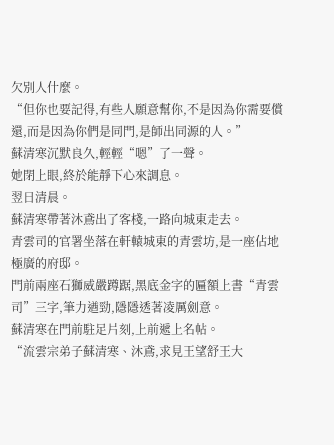欠別人什麼。
“但你也要記得,有些人願意幫你,不是因為你需要償還,而是因為你們是同門,是師出同源的人。”
蘇清寒沉默良久,輕輕“嗯”了一聲。
她閉上眼,終於能靜下心來調息。
翌日清晨。
蘇清寒帶著沐鳶出了客棧,一路向城東走去。
青雲司的官署坐落在軒轅城東的青雲坊,是一座佔地極廣的府邸。
門前兩座石獅威嚴蹲踞,黑底金字的匾額上書“青雲司”三字,筆力遒勁,隱隱透著凌厲劍意。
蘇清寒在門前駐足片刻,上前遞上名帖。
“流雲宗弟子蘇清寒、沐鳶,求見王望舒王大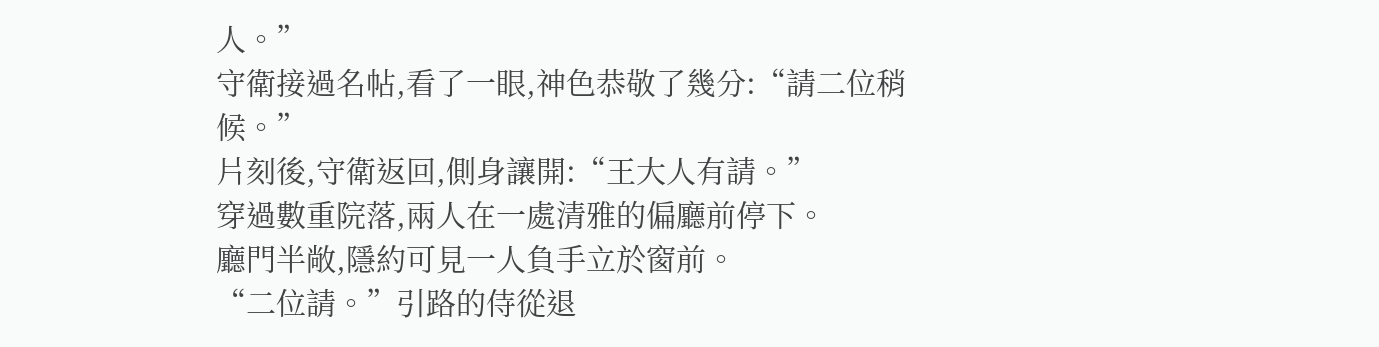人。”
守衛接過名帖,看了一眼,神色恭敬了幾分:“請二位稍候。”
片刻後,守衛返回,側身讓開:“王大人有請。”
穿過數重院落,兩人在一處清雅的偏廳前停下。
廳門半敞,隱約可見一人負手立於窗前。
“二位請。”引路的侍從退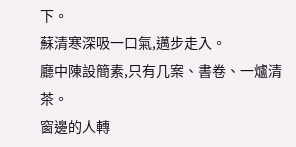下。
蘇清寒深吸一口氣,邁步走入。
廳中陳設簡素,只有几案、書卷、一爐清茶。
窗邊的人轉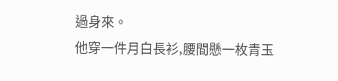過身來。
他穿一件月白長衫,腰間懸一枚青玉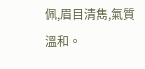佩,眉目清雋,氣質溫和。